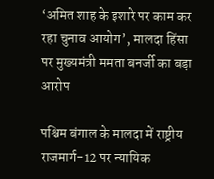‘अमित शाह के इशारे पर काम कर रहा चुनाव आयोग’, मालदा हिंसा पर मुख्यमंत्री ममता बनर्जी का बड़ा आरोप

पश्चिम बंगाल के मालदा में राष्ट्रीय राजमार्ग-12 पर न्यायिक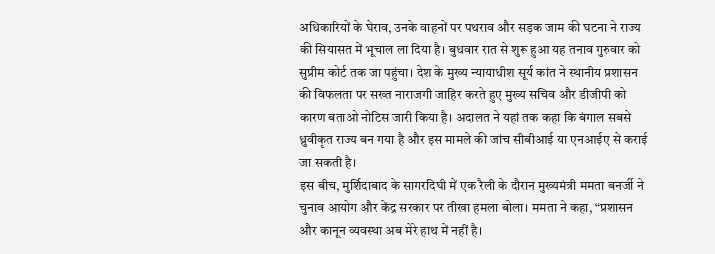अधिकारियों के घेराव, उनके वाहनों पर पथराव और सड़क जाम की घटना ने राज्य की सियासत में भूचाल ला दिया है। बुधवार रात से शुरू हुआ यह तनाव गुरुवार को सुप्रीम कोर्ट तक जा पहुंचा। देश के मुख्य न्यायाधीश सूर्य कांत ने स्थानीय प्रशासन की विफलता पर सख्त नाराजगी जाहिर करते हुए मुख्य सचिव और डीजीपी को कारण बताओ नोटिस जारी किया है। अदालत ने यहां तक कहा कि बंगाल सबसे ध्रुवीकृत राज्य बन गया है और इस मामले की जांच सीबीआई या एनआईए से कराई जा सकती है।
इस बीच, मुर्शिदाबाद के सागरदिघी में एक रैली के दौरान मुख्यमंत्री ममता बनर्जी ने चुनाव आयोग और केंद्र सरकार पर तीखा हमला बोला। ममता ने कहा, “प्रशासन और कानून व्यवस्था अब मेरे हाथ में नहीं है।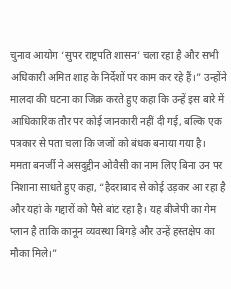चुनाव आयोग ‘सुपर राष्ट्रपति शासन’ चला रहा है और सभी अधिकारी अमित शाह के निर्देशों पर काम कर रहे हैं।” उन्होंने मालदा की घटना का जिक्र करते हुए कहा कि उन्हें इस बारे में आधिकारिक तौर पर कोई जानकारी नहीं दी गई, बल्कि एक पत्रकार से पता चला कि जजों को बंधक बनाया गया है।
ममता बनर्जी ने असदुद्दीन ओवैसी का नाम लिए बिना उन पर निशाना साधते हुए कहा, “हैदराबाद से कोई उड़कर आ रहा है और यहां के गद्दारों को पैसे बांट रहा है। यह बीजेपी का गेम प्लान है ताकि कानून व्यवस्था बिगड़े और उन्हें हस्तक्षेप का मौका मिले।”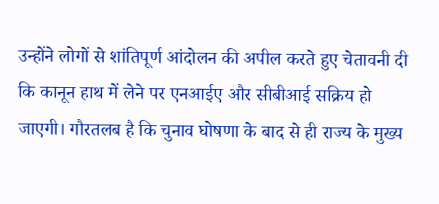उन्होंने लोगों से शांतिपूर्ण आंदोलन की अपील करते हुए चेतावनी दी कि कानून हाथ में लेने पर एनआईए और सीबीआई सक्रिय हो जाएगी। गौरतलब है कि चुनाव घोषणा के बाद से ही राज्य के मुख्य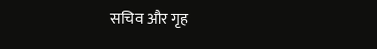सचिव और गृह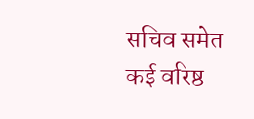सचिव समेत कई वरिष्ठ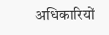अधिकारियों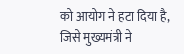को आयोग ने हटा दिया है, जिसे मुख्यमंत्री ने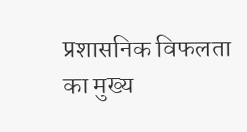प्रशासनिक विफलता का मुख्य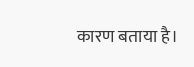कारण बताया है।